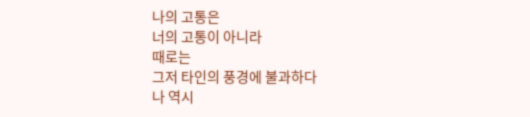나의 고통은
너의 고통이 아니라
때로는
그저 타인의 풍경에 불과하다
나 역시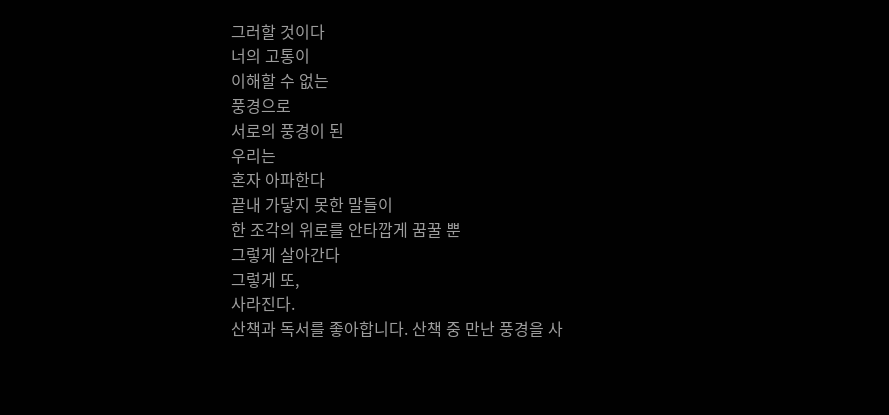그러할 것이다
너의 고통이
이해할 수 없는
풍경으로
서로의 풍경이 된
우리는
혼자 아파한다
끝내 가닿지 못한 말들이
한 조각의 위로를 안타깝게 꿈꿀 뿐
그렇게 살아간다
그렇게 또,
사라진다.
산책과 독서를 좋아합니다. 산책 중 만난 풍경을 사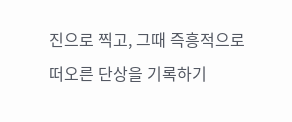진으로 찍고, 그때 즉흥적으로 떠오른 단상을 기록하기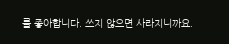를 좋아합니다. 쓰지 않으면 사라지니까요.